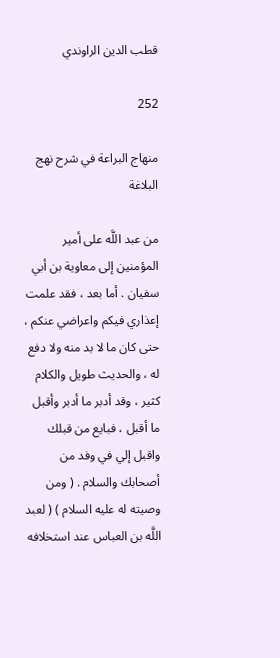قطب الدين الراوندي

252

منهاج البراعة في شرح نهج البلاغة

من عبد اللَّه على أمير المؤمنين إلى معاوية بن أبي سفيان . أما بعد ، فقد علمت إعذاري فيكم واعراضي عنكم ، حتى كان ما لا بد منه ولا دفع له ، والحديث طويل والكلام كثير ، وقد أدبر ما أدبر وأقبل ما أقبل ، فبايع من قبلك واقبل إلي في وفد من أصحابك والسلام . ( ومن وصيته له عليه السلام ) ( لعبد اللَّه بن العباس عند استخلافه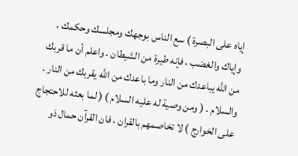إياه على البصرة ) سع الناس بوجهك ومجلسك وحكمك ، وإياك والغضب ، فإنه طيرة من الشيطان . واعلم أن ما قربك من اللَّه يباعدك من النار وما باعدك من اللَّه يقربك من النار . والسلام . ( ومن وصية له عليه السلام ) ( لما بعثه للاحتجاج على الخوارج ) لا تخاصمهم بالقران ، فان القرآن حمال ذو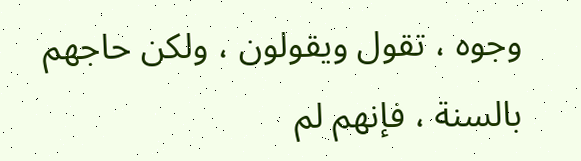وجوه ، تقول ويقولون ، ولكن حاجهم بالسنة ، فإنهم لم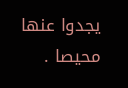يجدوا عنها محيصا .